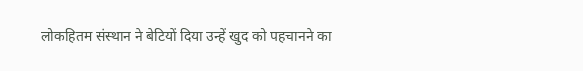लोकहितम संस्थान ने बेटियों दिया उन्हें खुद को पहचानने का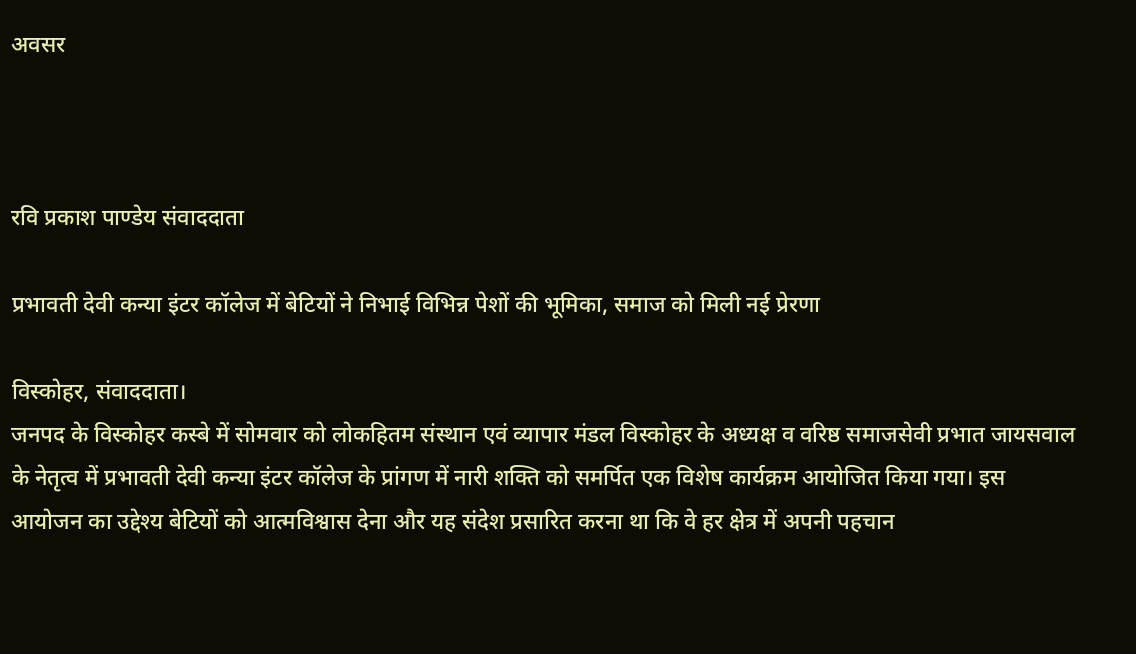अवसर



रवि प्रकाश पाण्डेय संवाददाता

प्रभावती देवी कन्या इंटर कॉलेज में बेटियों ने निभाई विभिन्न पेशों की भूमिका, समाज को मिली नई प्रेरणा

विस्कोहर, संवाददाता।
जनपद के विस्कोहर कस्बे में सोमवार को लोकहितम संस्थान एवं व्यापार मंडल विस्कोहर के अध्यक्ष व वरिष्ठ समाजसेवी प्रभात जायसवाल के नेतृत्व में प्रभावती देवी कन्या इंटर कॉलेज के प्रांगण में नारी शक्ति को समर्पित एक विशेष कार्यक्रम आयोजित किया गया। इस आयोजन का उद्देश्य बेटियों को आत्मविश्वास देना और यह संदेश प्रसारित करना था कि वे हर क्षेत्र में अपनी पहचान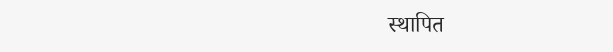स्थापित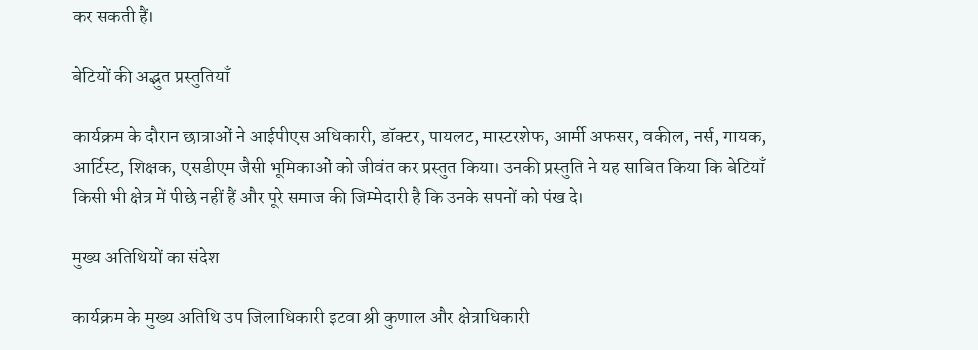कर सकती हैं।

बेटियों की अद्भुत प्रस्तुतियाँ

कार्यक्रम के दौरान छात्राओं ने आईपीएस अधिकारी, डॉक्टर, पायलट, मास्टरशेफ, आर्मी अफसर, वकील, नर्स, गायक, आर्टिस्ट, शिक्षक, एसडीएम जैसी भूमिकाओं को जीवंत कर प्रस्तुत किया। उनकी प्रस्तुति ने यह साबित किया कि बेटियाँ किसी भी क्षेत्र में पीछे नहीं हैं और पूरे समाज की जिम्मेदारी है कि उनके सपनों को पंख दे।

मुख्य अतिथियों का संदेश

कार्यक्रम के मुख्य अतिथि उप जिलाधिकारी इटवा श्री कुणाल और क्षेत्राधिकारी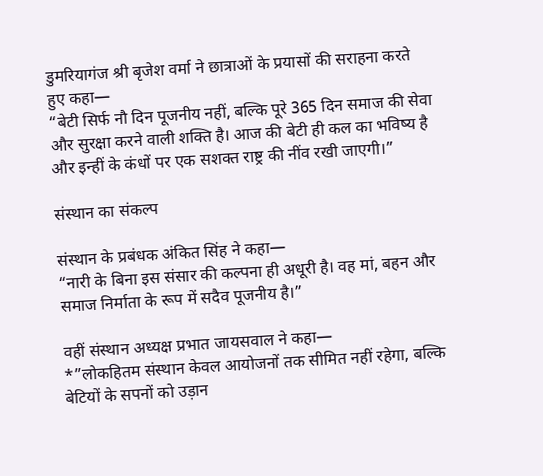डुमरियागंज श्री बृजेश वर्मा ने छात्राओं के प्रयासों की सराहना करते हुए कहा—
“बेटी सिर्फ नौ दिन पूजनीय नहीं, बल्कि पूरे 365 दिन समाज की सेवा और सुरक्षा करने वाली शक्ति है। आज की बेटी ही कल का भविष्य है और इन्हीं के कंधों पर एक सशक्त राष्ट्र की नींव रखी जाएगी।”

संस्थान का संकल्प

संस्थान के प्रबंधक अंकित सिंह ने कहा—
“नारी के बिना इस संसार की कल्पना ही अधूरी है। वह मां, बहन और समाज निर्माता के रूप में सदैव पूजनीय है।”

वहीं संस्थान अध्यक्ष प्रभात जायसवाल ने कहा—
*”लोकहितम संस्थान केवल आयोजनों तक सीमित नहीं रहेगा, बल्कि बेटियों के सपनों को उड़ान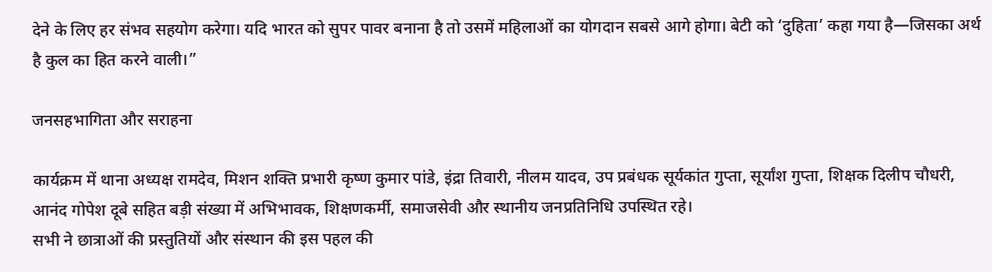देने के लिए हर संभव सहयोग करेगा। यदि भारत को सुपर पावर बनाना है तो उसमें महिलाओं का योगदान सबसे आगे होगा। बेटी को ‘दुहिता’ कहा गया है—जिसका अर्थ है कुल का हित करने वाली।”

जनसहभागिता और सराहना

कार्यक्रम में थाना अध्यक्ष रामदेव, मिशन शक्ति प्रभारी कृष्ण कुमार पांडे, इंद्रा तिवारी, नीलम यादव, उप प्रबंधक सूर्यकांत गुप्ता, सूर्यांश गुप्ता, शिक्षक दिलीप चौधरी, आनंद गोपेश दूबे सहित बड़ी संख्या में अभिभावक, शिक्षणकर्मी, समाजसेवी और स्थानीय जनप्रतिनिधि उपस्थित रहे।
सभी ने छात्राओं की प्रस्तुतियों और संस्थान की इस पहल की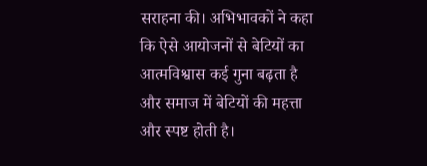सराहना की। अभिभावकों ने कहा कि ऐसे आयोजनों से बेटियों का आत्मविश्वास कई गुना बढ़ता है और समाज में बेटियों की महत्ता और स्पष्ट होती है।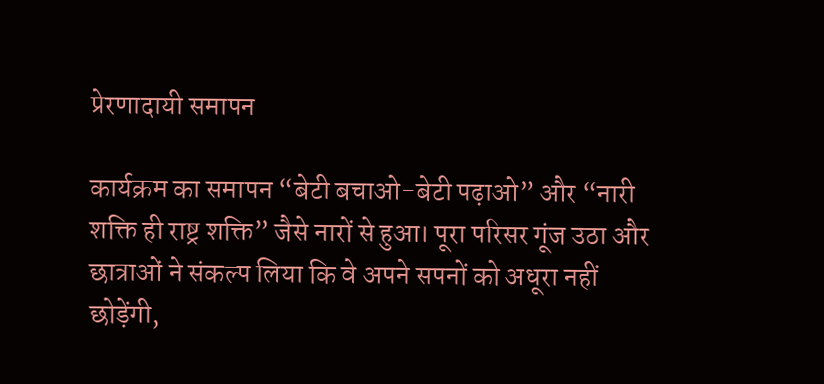प्रेरणादायी समापन

कार्यक्रम का समापन “बेटी बचाओ-बेटी पढ़ाओ” और “नारी शक्ति ही राष्ट्र शक्ति” जैसे नारों से हुआ। पूरा परिसर गूंज उठा और छात्राओं ने संकल्प लिया कि वे अपने सपनों को अधूरा नहीं छोड़ेंगी,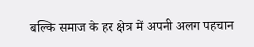बल्कि समाज के हर क्षेत्र में अपनी अलग पहचान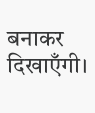बनाकर दिखाएँगी।